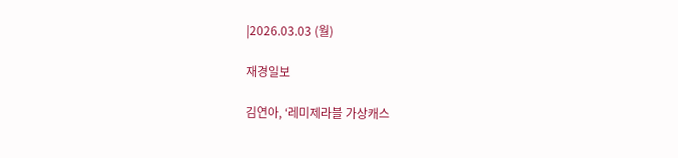|2026.03.03 (월)

재경일보

김연아, ‘레미제라블 가상캐스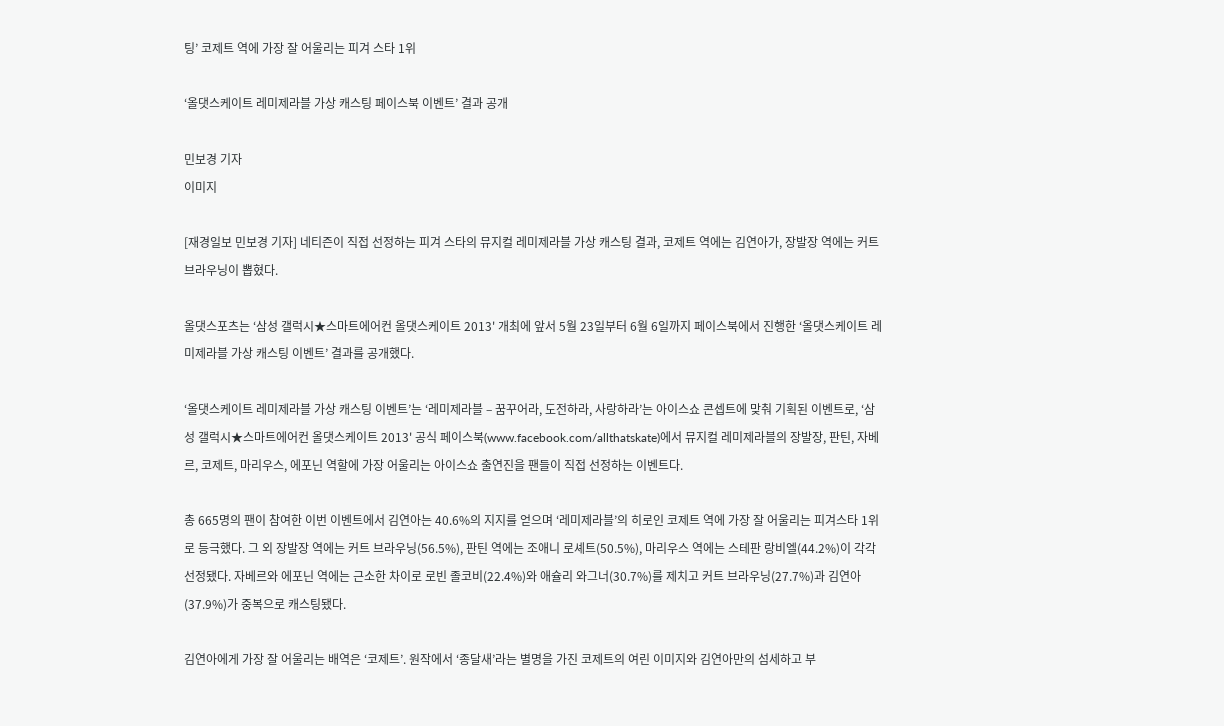팅’ 코제트 역에 가장 잘 어울리는 피겨 스타 1위

‘올댓스케이트 레미제라블 가상 캐스팅 페이스북 이벤트’ 결과 공개

민보경 기자
이미지

[재경일보 민보경 기자] 네티즌이 직접 선정하는 피겨 스타의 뮤지컬 레미제라블 가상 캐스팅 결과, 코제트 역에는 김연아가, 장발장 역에는 커트 브라우닝이 뽑혔다.

올댓스포츠는 ‘삼성 갤럭시★스마트에어컨 올댓스케이트 2013' 개최에 앞서 5월 23일부터 6월 6일까지 페이스북에서 진행한 ‘올댓스케이트 레미제라블 가상 캐스팅 이벤트’ 결과를 공개했다.

‘올댓스케이트 레미제라블 가상 캐스팅 이벤트’는 ‘레미제라블 – 꿈꾸어라, 도전하라, 사랑하라’는 아이스쇼 콘셉트에 맞춰 기획된 이벤트로, ‘삼성 갤럭시★스마트에어컨 올댓스케이트 2013' 공식 페이스북(www.facebook.com/allthatskate)에서 뮤지컬 레미제라블의 장발장, 판틴, 자베르, 코제트, 마리우스, 에포닌 역할에 가장 어울리는 아이스쇼 출연진을 팬들이 직접 선정하는 이벤트다.

총 665명의 팬이 참여한 이번 이벤트에서 김연아는 40.6%의 지지를 얻으며 ‘레미제라블’의 히로인 코제트 역에 가장 잘 어울리는 피겨스타 1위로 등극했다. 그 외 장발장 역에는 커트 브라우닝(56.5%), 판틴 역에는 조애니 로셰트(50.5%), 마리우스 역에는 스테판 랑비엘(44.2%)이 각각 선정됐다. 자베르와 에포닌 역에는 근소한 차이로 로빈 졸코비(22.4%)와 애슐리 와그너(30.7%)를 제치고 커트 브라우닝(27.7%)과 김연아(37.9%)가 중복으로 캐스팅됐다.

김연아에게 가장 잘 어울리는 배역은 ‘코제트’. 원작에서 ‘종달새’라는 별명을 가진 코제트의 여린 이미지와 김연아만의 섬세하고 부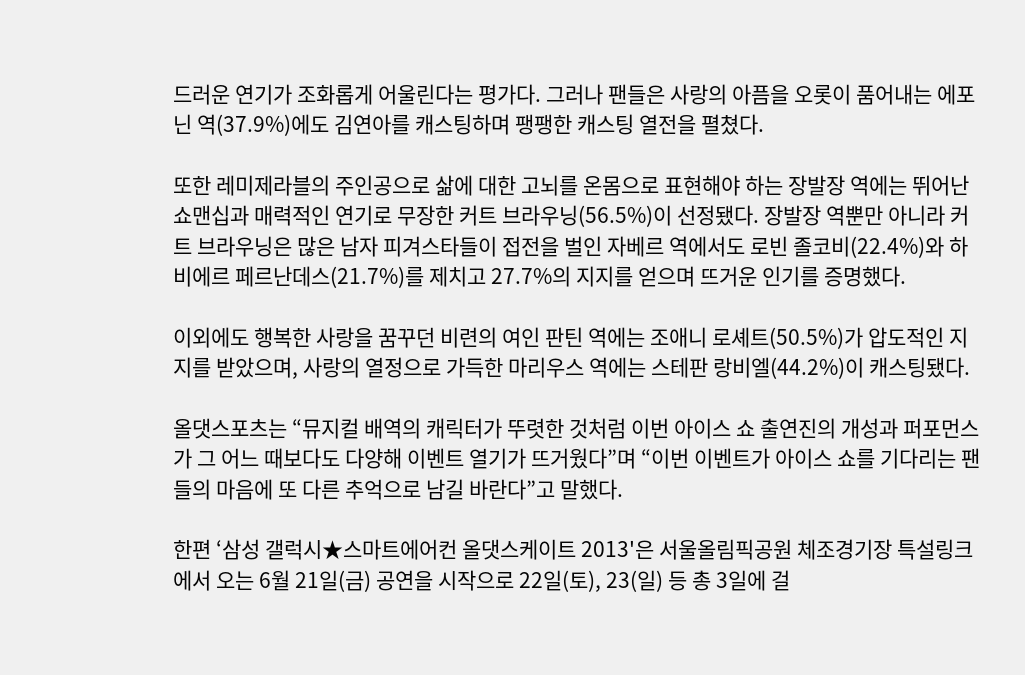드러운 연기가 조화롭게 어울린다는 평가다. 그러나 팬들은 사랑의 아픔을 오롯이 품어내는 에포닌 역(37.9%)에도 김연아를 캐스팅하며 팽팽한 캐스팅 열전을 펼쳤다.

또한 레미제라블의 주인공으로 삶에 대한 고뇌를 온몸으로 표현해야 하는 장발장 역에는 뛰어난 쇼맨십과 매력적인 연기로 무장한 커트 브라우닝(56.5%)이 선정됐다. 장발장 역뿐만 아니라 커트 브라우닝은 많은 남자 피겨스타들이 접전을 벌인 자베르 역에서도 로빈 졸코비(22.4%)와 하비에르 페르난데스(21.7%)를 제치고 27.7%의 지지를 얻으며 뜨거운 인기를 증명했다.

이외에도 행복한 사랑을 꿈꾸던 비련의 여인 판틴 역에는 조애니 로셰트(50.5%)가 압도적인 지지를 받았으며, 사랑의 열정으로 가득한 마리우스 역에는 스테판 랑비엘(44.2%)이 캐스팅됐다.

올댓스포츠는 “뮤지컬 배역의 캐릭터가 뚜렷한 것처럼 이번 아이스 쇼 출연진의 개성과 퍼포먼스가 그 어느 때보다도 다양해 이벤트 열기가 뜨거웠다”며 “이번 이벤트가 아이스 쇼를 기다리는 팬들의 마음에 또 다른 추억으로 남길 바란다”고 말했다.

한편 ‘삼성 갤럭시★스마트에어컨 올댓스케이트 2013'은 서울올림픽공원 체조경기장 특설링크에서 오는 6월 21일(금) 공연을 시작으로 22일(토), 23(일) 등 총 3일에 걸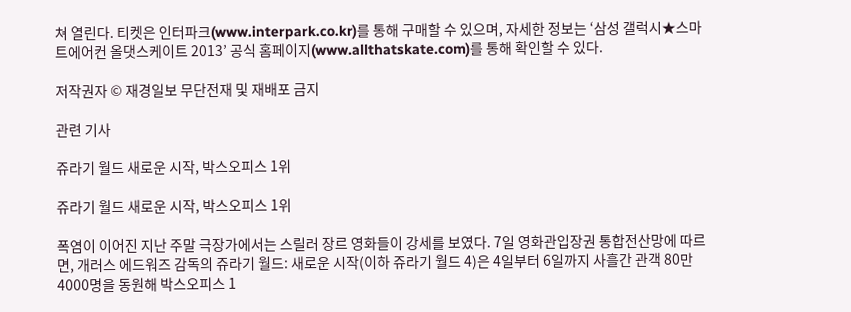쳐 열린다. 티켓은 인터파크(www.interpark.co.kr)를 통해 구매할 수 있으며, 자세한 정보는 ‘삼성 갤럭시★스마트에어컨 올댓스케이트 2013’ 공식 홈페이지(www.allthatskate.com)를 통해 확인할 수 있다.

저작권자 © 재경일보 무단전재 및 재배포 금지

관련 기사

쥬라기 월드 새로운 시작, 박스오피스 1위

쥬라기 월드 새로운 시작, 박스오피스 1위

폭염이 이어진 지난 주말 극장가에서는 스릴러 장르 영화들이 강세를 보였다. 7일 영화관입장권 통합전산망에 따르면, 개러스 에드워즈 감독의 쥬라기 월드: 새로운 시작(이하 쥬라기 월드 4)은 4일부터 6일까지 사흘간 관객 80만4000명을 동원해 박스오피스 1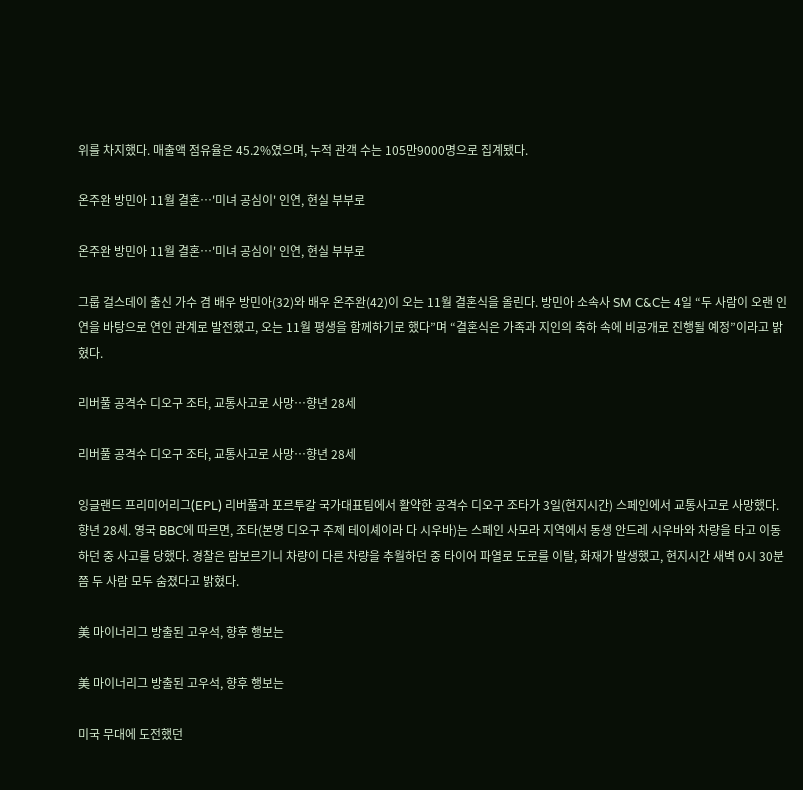위를 차지했다. 매출액 점유율은 45.2%였으며, 누적 관객 수는 105만9000명으로 집계됐다.

온주완 방민아 11월 결혼…'미녀 공심이' 인연, 현실 부부로

온주완 방민아 11월 결혼…'미녀 공심이' 인연, 현실 부부로

그룹 걸스데이 출신 가수 겸 배우 방민아(32)와 배우 온주완(42)이 오는 11월 결혼식을 올린다. 방민아 소속사 SM C&C는 4일 “두 사람이 오랜 인연을 바탕으로 연인 관계로 발전했고, 오는 11월 평생을 함께하기로 했다”며 “결혼식은 가족과 지인의 축하 속에 비공개로 진행될 예정”이라고 밝혔다.

리버풀 공격수 디오구 조타, 교통사고로 사망…향년 28세

리버풀 공격수 디오구 조타, 교통사고로 사망…향년 28세

잉글랜드 프리미어리그(EPL) 리버풀과 포르투갈 국가대표팀에서 활약한 공격수 디오구 조타가 3일(현지시간) 스페인에서 교통사고로 사망했다. 향년 28세. 영국 BBC에 따르면, 조타(본명 디오구 주제 테이셰이라 다 시우바)는 스페인 사모라 지역에서 동생 안드레 시우바와 차량을 타고 이동하던 중 사고를 당했다. 경찰은 람보르기니 차량이 다른 차량을 추월하던 중 타이어 파열로 도로를 이탈, 화재가 발생했고, 현지시간 새벽 0시 30분쯤 두 사람 모두 숨졌다고 밝혔다.

美 마이너리그 방출된 고우석, 향후 행보는

美 마이너리그 방출된 고우석, 향후 행보는

미국 무대에 도전했던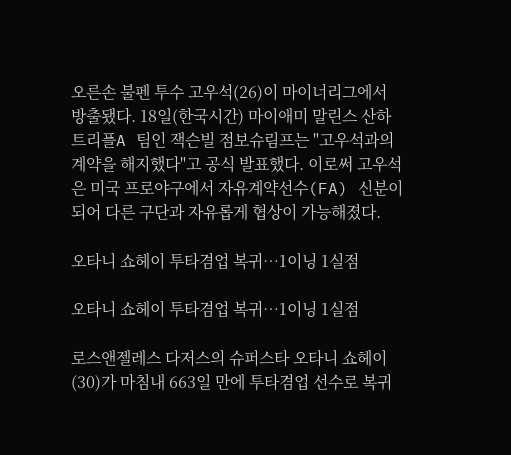오른손 불펜 투수 고우석(26)이 마이너리그에서 방출됐다. 18일(한국시간) 마이애미 말린스 산하 트리플A 팀인 잭슨빌 점보슈림프는 "고우석과의 계약을 해지했다"고 공식 발표했다. 이로써 고우석은 미국 프로야구에서 자유계약선수(FA) 신분이 되어 다른 구단과 자유롭게 협상이 가능해졌다.

오타니 쇼헤이 투타겸업 복귀…1이닝 1실점

오타니 쇼헤이 투타겸업 복귀…1이닝 1실점

로스앤젤레스 다저스의 슈퍼스타 오타니 쇼헤이(30)가 마침내 663일 만에 투타겸업 선수로 복귀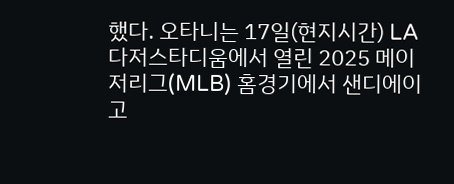했다. 오타니는 17일(현지시간) LA 다저스타디움에서 열린 2025 메이저리그(MLB) 홈경기에서 샌디에이고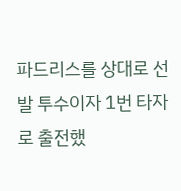파드리스를 상대로 선발 투수이자 1번 타자로 출전했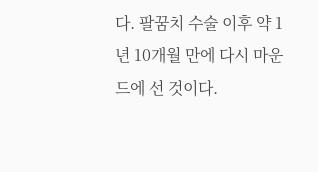다. 팔꿈치 수술 이후 약 1년 10개월 만에 다시 마운드에 선 것이다.